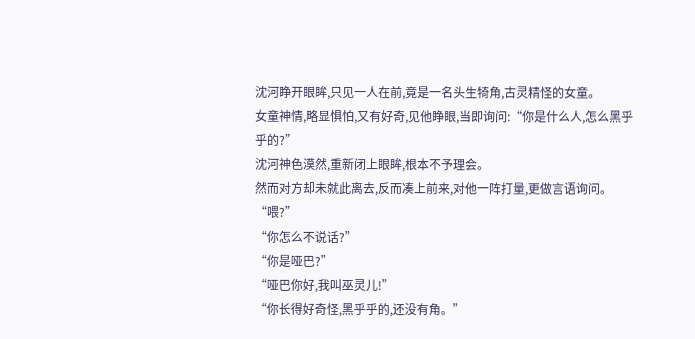沈河睁开眼眸,只见一人在前,竟是一名头生犄角,古灵精怪的女童。
女童神情,略显惧怕,又有好奇,见他睁眼,当即询问:“你是什么人,怎么黑乎乎的?”
沈河神色漠然,重新闭上眼眸,根本不予理会。
然而对方却未就此离去,反而凑上前来,对他一阵打量,更做言语询问。
“喂?”
“你怎么不说话?”
“你是哑巴?”
“哑巴你好,我叫巫灵儿!”
“你长得好奇怪,黑乎乎的,还没有角。”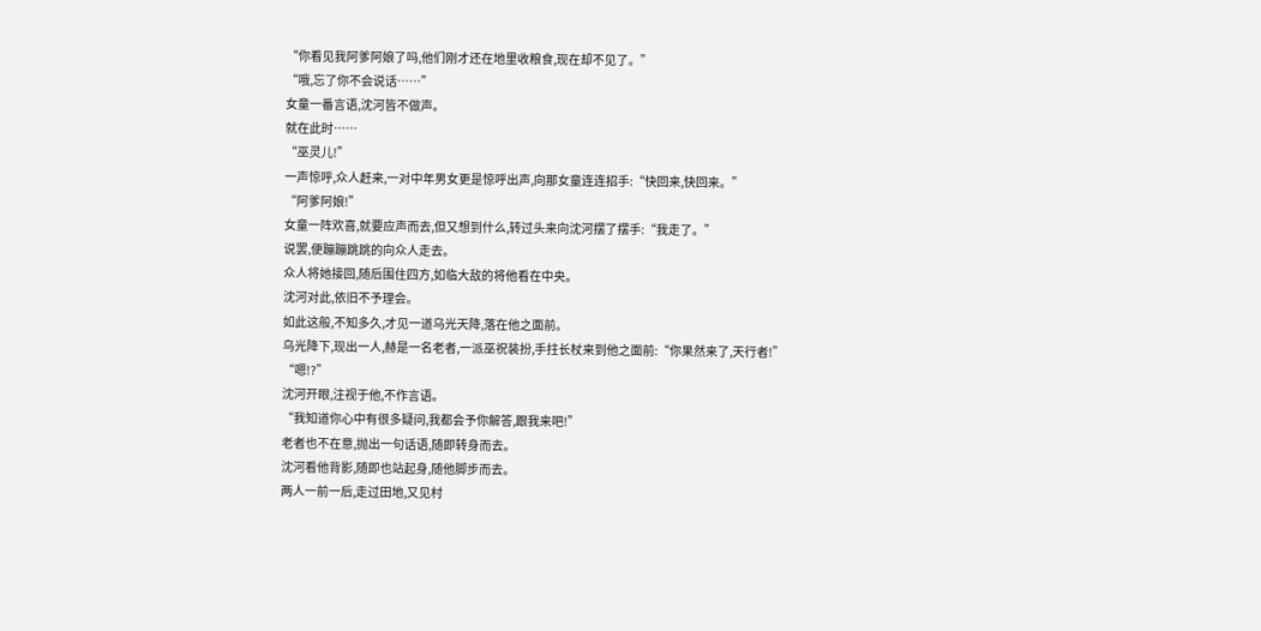“你看见我阿爹阿娘了吗,他们刚才还在地里收粮食,现在却不见了。”
“哦,忘了你不会说话……”
女童一番言语,沈河皆不做声。
就在此时……
“巫灵儿!”
一声惊呼,众人赶来,一对中年男女更是惊呼出声,向那女童连连招手:“快回来,快回来。”
“阿爹阿娘!”
女童一阵欢喜,就要应声而去,但又想到什么,转过头来向沈河摆了摆手:“我走了。”
说罢,便蹦蹦跳跳的向众人走去。
众人将她接回,随后围住四方,如临大敌的将他看在中央。
沈河对此,依旧不予理会。
如此这般,不知多久,才见一道乌光天降,落在他之面前。
乌光降下,现出一人,赫是一名老者,一派巫祝装扮,手拄长杖来到他之面前:“你果然来了,天行者!”
“嗯!?”
沈河开眼,注视于他,不作言语。
“我知道你心中有很多疑问,我都会予你解答,跟我来吧!”
老者也不在意,抛出一句话语,随即转身而去。
沈河看他背影,随即也站起身,随他脚步而去。
两人一前一后,走过田地,又见村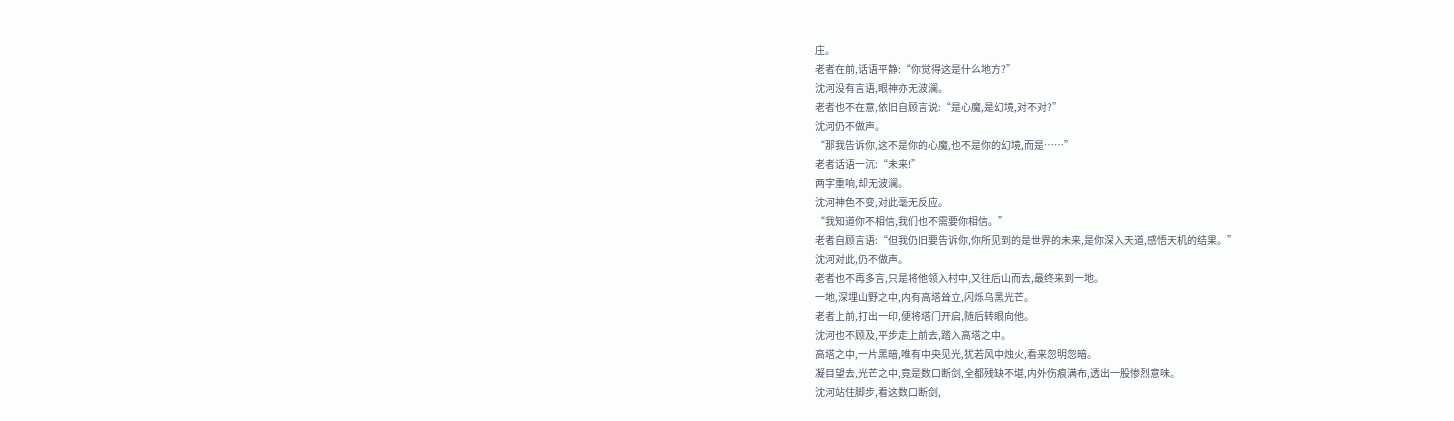庄。
老者在前,话语平静:“你觉得这是什么地方?”
沈河没有言语,眼神亦无波澜。
老者也不在意,依旧自顾言说:“是心魔,是幻境,对不对?”
沈河仍不做声。
“那我告诉你,这不是你的心魔,也不是你的幻境,而是……”
老者话语一沉:“未来!”
两字重响,却无波澜。
沈河神色不变,对此毫无反应。
“我知道你不相信,我们也不需要你相信。”
老者自顾言语:“但我仍旧要告诉你,你所见到的是世界的未来,是你深入天道,感悟天机的结果。”
沈河对此,仍不做声。
老者也不再多言,只是将他领入村中,又往后山而去,最终来到一地。
一地,深埋山野之中,内有高塔耸立,闪烁乌黑光芒。
老者上前,打出一印,便将塔门开启,随后转眼向他。
沈河也不顾及,平步走上前去,踏入高塔之中。
高塔之中,一片黑暗,唯有中央见光,犹若风中烛火,看来忽明忽暗。
凝目望去,光芒之中,竟是数口断剑,全都残缺不堪,内外伤痕满布,透出一股惨烈意味。
沈河站住脚步,看这数口断剑,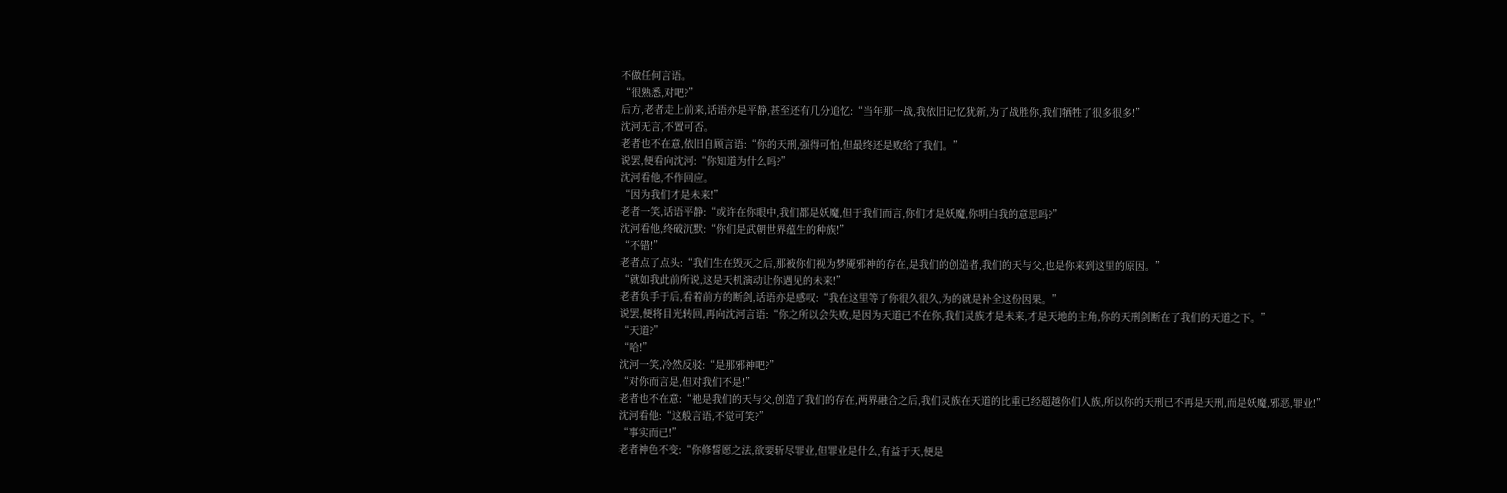不做任何言语。
“很熟悉,对吧?”
后方,老者走上前来,话语亦是平静,甚至还有几分追忆:“当年那一战,我依旧记忆犹新,为了战胜你,我们牺牲了很多很多!”
沈河无言,不置可否。
老者也不在意,依旧自顾言语:“你的天刑,强得可怕,但最终还是败给了我们。”
说罢,便看向沈河:“你知道为什么吗?”
沈河看他,不作回应。
“因为我们才是未来!”
老者一笑,话语平静:“或许在你眼中,我们都是妖魔,但于我们而言,你们才是妖魔,你明白我的意思吗?”
沈河看他,终破沉默:“你们是武朝世界蕴生的种族!”
“不错!”
老者点了点头:“我们生在毁灭之后,那被你们视为梦魇邪神的存在,是我们的创造者,我们的天与父,也是你来到这里的原因。”
“就如我此前所说,这是天机演动让你遇见的未来!”
老者负手于后,看着前方的断剑,话语亦是感叹:“我在这里等了你很久很久,为的就是补全这份因果。”
说罢,便将目光转回,再向沈河言语:“你之所以会失败,是因为天道已不在你,我们灵族才是未来,才是天地的主角,你的天刑剑断在了我们的天道之下。”
“天道?”
“哈!”
沈河一笑,冷然反驳:“是那邪神吧?”
“对你而言是,但对我们不是!”
老者也不在意:“祂是我们的天与父,创造了我们的存在,两界融合之后,我们灵族在天道的比重已经超越你们人族,所以你的天刑已不再是天刑,而是妖魔,邪恶,罪业!”
沈河看他:“这般言语,不觉可笑?”
“事实而已!”
老者神色不变:“你修誓愿之法,欲要斩尽罪业,但罪业是什么,有益于天,便是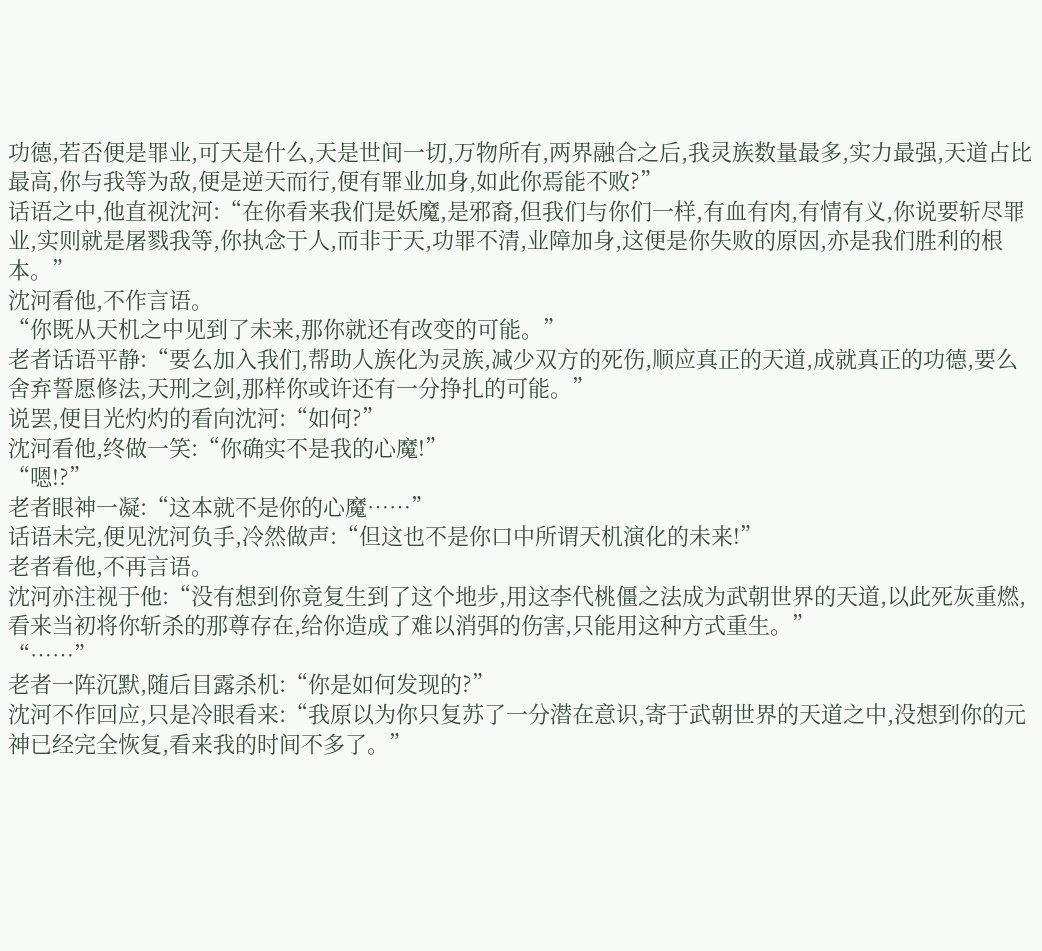功德,若否便是罪业,可天是什么,天是世间一切,万物所有,两界融合之后,我灵族数量最多,实力最强,天道占比最高,你与我等为敌,便是逆天而行,便有罪业加身,如此你焉能不败?”
话语之中,他直视沈河:“在你看来我们是妖魔,是邪裔,但我们与你们一样,有血有肉,有情有义,你说要斩尽罪业,实则就是屠戮我等,你执念于人,而非于天,功罪不清,业障加身,这便是你失败的原因,亦是我们胜利的根本。”
沈河看他,不作言语。
“你既从天机之中见到了未来,那你就还有改变的可能。”
老者话语平静:“要么加入我们,帮助人族化为灵族,减少双方的死伤,顺应真正的天道,成就真正的功德,要么舍弃誓愿修法,天刑之剑,那样你或许还有一分挣扎的可能。”
说罢,便目光灼灼的看向沈河:“如何?”
沈河看他,终做一笑:“你确实不是我的心魔!”
“嗯!?”
老者眼神一凝:“这本就不是你的心魔……”
话语未完,便见沈河负手,冷然做声:“但这也不是你口中所谓天机演化的未来!”
老者看他,不再言语。
沈河亦注视于他:“没有想到你竟复生到了这个地步,用这李代桃僵之法成为武朝世界的天道,以此死灰重燃,看来当初将你斩杀的那尊存在,给你造成了难以消弭的伤害,只能用这种方式重生。”
“……”
老者一阵沉默,随后目露杀机:“你是如何发现的?”
沈河不作回应,只是冷眼看来:“我原以为你只复苏了一分潜在意识,寄于武朝世界的天道之中,没想到你的元神已经完全恢复,看来我的时间不多了。”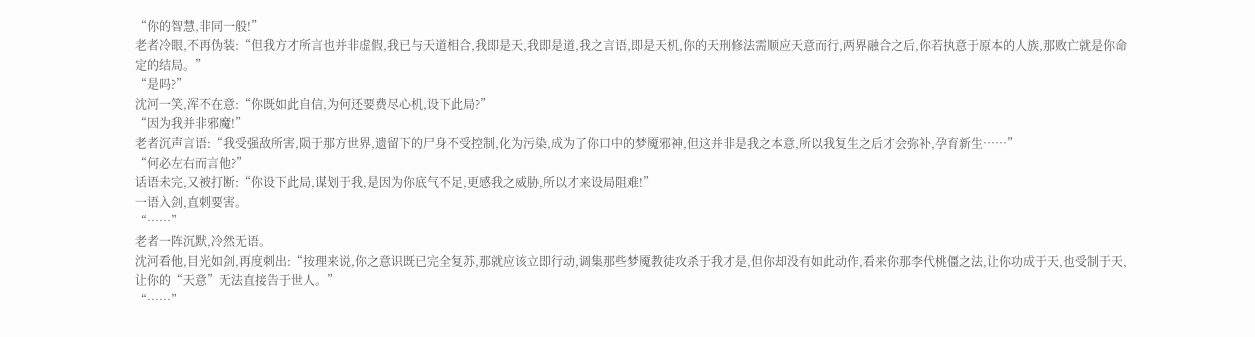“你的智慧,非同一般!”
老者冷眼,不再伪装:“但我方才所言也并非虚假,我已与天道相合,我即是天,我即是道,我之言语,即是天机,你的天刑修法需顺应天意而行,两界融合之后,你若执意于原本的人族,那败亡就是你命定的结局。”
“是吗?”
沈河一笑,浑不在意:“你既如此自信,为何还要费尽心机,设下此局?”
“因为我并非邪魔!”
老者沉声言语:“我受强敌所害,陨于那方世界,遗留下的尸身不受控制,化为污染,成为了你口中的梦魇邪神,但这并非是我之本意,所以我复生之后才会弥补,孕育新生……”
“何必左右而言他?”
话语未完,又被打断:“你设下此局,谋划于我,是因为你底气不足,更感我之威胁,所以才来设局阻难!”
一语入剑,直刺要害。
“……”
老者一阵沉默,冷然无语。
沈河看他,目光如剑,再度刺出:“按理来说,你之意识既已完全复苏,那就应该立即行动,调集那些梦魇教徒攻杀于我才是,但你却没有如此动作,看来你那李代桃僵之法,让你功成于天,也受制于天,让你的“天意”无法直接告于世人。”
“……”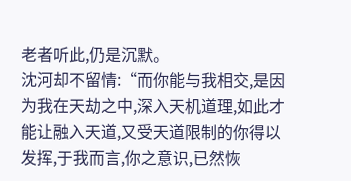老者听此,仍是沉默。
沈河却不留情:“而你能与我相交,是因为我在天劫之中,深入天机道理,如此才能让融入天道,又受天道限制的你得以发挥,于我而言,你之意识,已然恢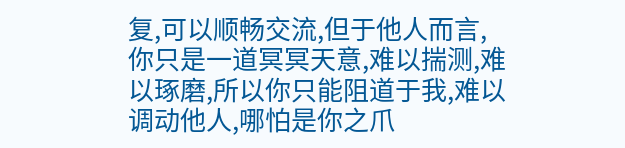复,可以顺畅交流,但于他人而言,你只是一道冥冥天意,难以揣测,难以琢磨,所以你只能阻道于我,难以调动他人,哪怕是你之爪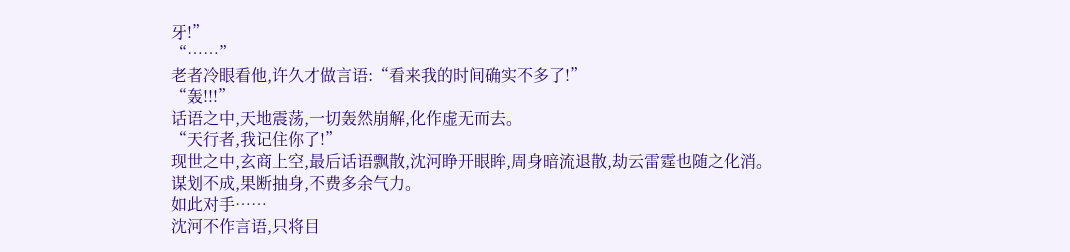牙!”
“……”
老者冷眼看他,许久才做言语:“看来我的时间确实不多了!”
“轰!!!”
话语之中,天地震荡,一切轰然崩解,化作虚无而去。
“天行者,我记住你了!”
现世之中,玄商上空,最后话语飘散,沈河睁开眼眸,周身暗流退散,劫云雷霆也随之化消。
谋划不成,果断抽身,不费多余气力。
如此对手……
沈河不作言语,只将目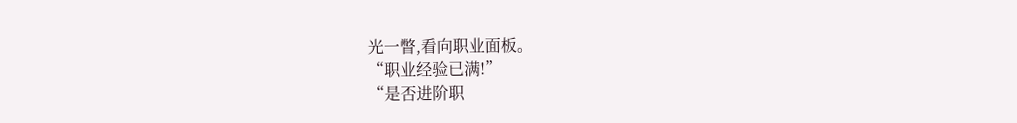光一瞥,看向职业面板。
“职业经验已满!”
“是否进阶职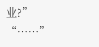业?”
“……”